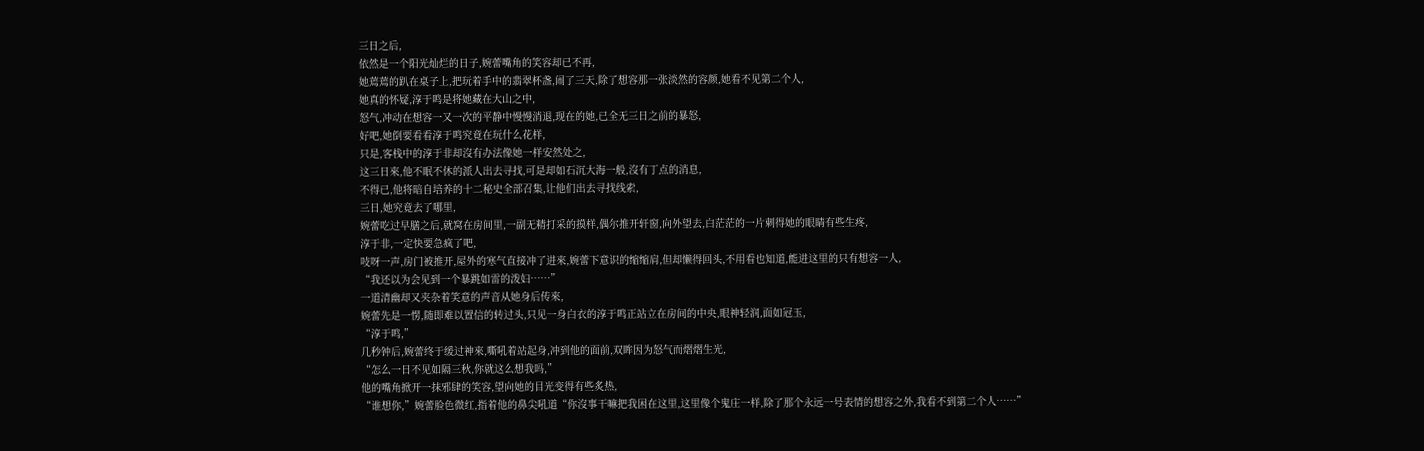三日之后,
依然是一个阳光灿烂的日子,婉蕾嘴角的笑容却已不再,
她蔫蔫的趴在桌子上,把玩着手中的翡翠杯盏,闹了三天,除了想容那一张淡然的容颜,她看不见第二个人,
她真的怀疑,淳于鸣是将她藏在大山之中,
怒气,冲动在想容一又一次的平静中慢慢消退,现在的她,已全无三日之前的暴怒,
好吧,她倒要看看淳于鸣究竟在玩什么花样,
只是,客栈中的淳于非却沒有办法像她一样安然处之,
这三日來,他不眠不休的派人出去寻找,可是却如石沉大海一般,沒有丁点的消息,
不得已,他将暗自培养的十二秘史全部召集,让他们出去寻找线索,
三日,她究竟去了哪里,
婉蕾吃过早膳之后,就窝在房间里,一副无精打采的摸样,偶尔推开轩窗,向外望去,白茫茫的一片刺得她的眼睛有些生疼,
淳于非,一定快要急疯了吧,
吱呀一声,房门被推开,屋外的寒气直接冲了进來,婉蕾下意识的缩缩肩,但却懒得回头,不用看也知道,能进这里的只有想容一人,
“我还以为会见到一个暴跳如雷的泼妇……”
一道清幽却又夹杂着笑意的声音从她身后传來,
婉蕾先是一愣,随即难以置信的转过头,只见一身白衣的淳于鸣正站立在房间的中央,眼神轻润,面如冠玉,
“淳于鸣,”
几秒钟后,婉蕾终于缓过神來,嘶吼着站起身,冲到他的面前,双眸因为怒气而熠熠生光,
“怎么一日不见如隔三秋,你就这么想我吗,”
他的嘴角掀开一抹邪肆的笑容,望向她的目光变得有些炙热,
“谁想你,”婉蕾脸色微红,指着他的鼻尖吼道“你沒事干嘛把我困在这里,这里像个鬼庄一样,除了那个永远一号表情的想容之外,我看不到第二个人……”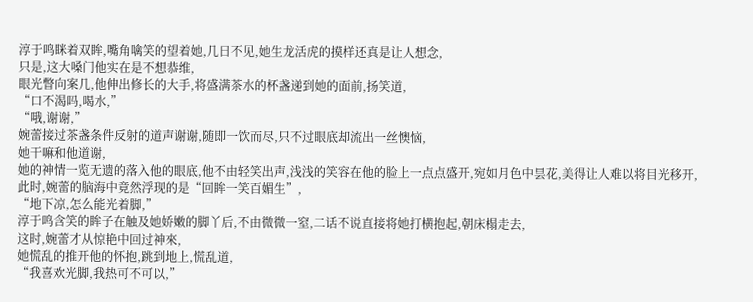淳于鸣眯着双眸,嘴角噙笑的望着她,几日不见,她生龙活虎的摸样还真是让人想念,
只是,这大嗓门他实在是不想恭维,
眼光瞥向案几,他伸出修长的大手,将盛满茶水的杯盏递到她的面前,扬笑道,
“口不渴吗,喝水,”
“哦,谢谢,”
婉蕾接过茶盏条件反射的道声谢谢,随即一饮而尽,只不过眼底却流出一丝懊恼,
她干嘛和他道谢,
她的神情一览无遗的落入他的眼底,他不由轻笑出声,浅浅的笑容在他的脸上一点点盛开,宛如月色中昙花,美得让人难以将目光移开,
此时,婉蕾的脑海中竟然浮现的是“回眸一笑百媚生”,
“地下凉,怎么能光着脚,”
淳于鸣含笑的眸子在触及她娇嫩的脚丫后,不由微微一窒,二话不说直接将她打横抱起,朝床榻走去,
这时,婉蕾才从惊艳中回过神來,
她慌乱的推开他的怀抱,跳到地上,慌乱道,
“我喜欢光脚,我热可不可以,”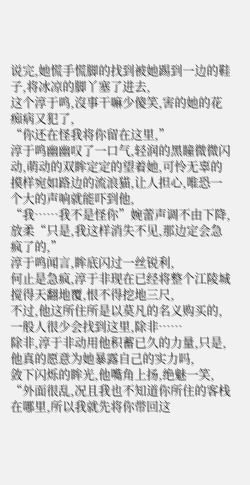说完,她慌手慌脚的找到被她踢到一边的鞋子,将冰凉的脚丫塞了进去,
这个淳于鸣,沒事干嘛少傻笑,害的她的花痴病又犯了,
“你还在怪我将你留在这里,”
淳于鸣幽幽叹了一口气,轻润的黑瞳微微闪动,萌动的双眸定定的望着她,可怜无辜的摸样宛如路边的流浪猫,让人担心,唯恐一个大的声响就能吓到他,
“我……我不是怪你”婉蕾声调不由下降,放柔“只是,我这样消失不见,那边定会急疯了的,”
淳于鸣闻言,眸底闪过一丝锐利,
何止是急疯,淳于非现在已经将整个江陵城搅得天翻地覆,恨不得挖地三尺,
不过,他这所住所是以莫凡的名义购买的,一般人很少会找到这里,除非……
除非,淳于非动用他积蓄已久的力量,只是,他真的愿意为她暴露自己的实力吗,
敛下闪烁的眸光,他嘴角上扬,绝魅一笑,
“外面很乱,况且我也不知道你所住的客栈在哪里,所以我就先将你带回这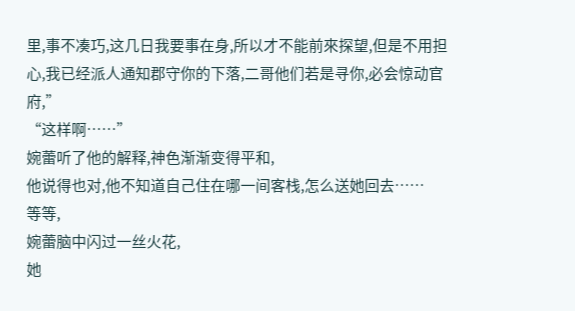里,事不凑巧,这几日我要事在身,所以才不能前來探望,但是不用担心,我已经派人通知郡守你的下落,二哥他们若是寻你,必会惊动官府,”
“这样啊……”
婉蕾听了他的解释,神色渐渐变得平和,
他说得也对,他不知道自己住在哪一间客栈,怎么送她回去……
等等,
婉蕾脑中闪过一丝火花,
她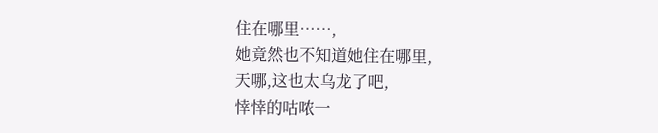住在哪里……,
她竟然也不知道她住在哪里,
天哪,这也太乌龙了吧,
悻悻的咕哝一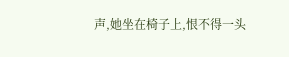声,她坐在椅子上,恨不得一头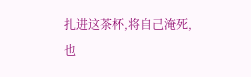扎进这茶杯,将自己淹死,
也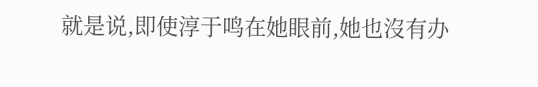就是说,即使淳于鸣在她眼前,她也沒有办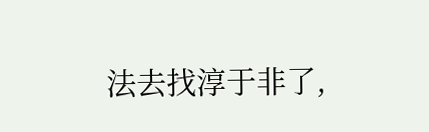法去找淳于非了,